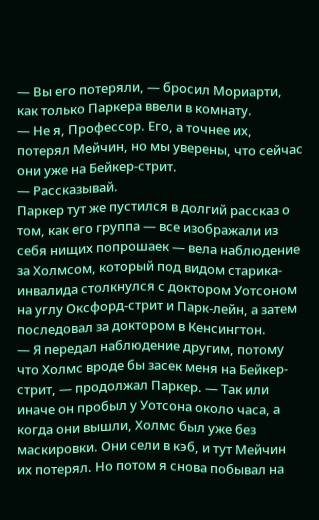— Вы его потеряли, — бросил Мориарти, как только Паркера ввели в комнату.
— Не я, Профессор. Его, а точнее их, потерял Мейчин, но мы уверены, что сейчас они уже на Бейкер-стрит.
— Рассказывай.
Паркер тут же пустился в долгий рассказ о том, как его группа — все изображали из себя нищих попрошаек — вела наблюдение за Холмсом, который под видом старика-инвалида столкнулся с доктором Уотсоном на углу Оксфорд-стрит и Парк-лейн, а затем последовал за доктором в Кенсингтон.
— Я передал наблюдение другим, потому что Холмс вроде бы засек меня на Бейкер-стрит, — продолжал Паркер. — Так или иначе он пробыл у Уотсона около часа, а когда они вышли, Холмс был уже без маскировки. Они сели в кэб, и тут Мейчин их потерял. Но потом я снова побывал на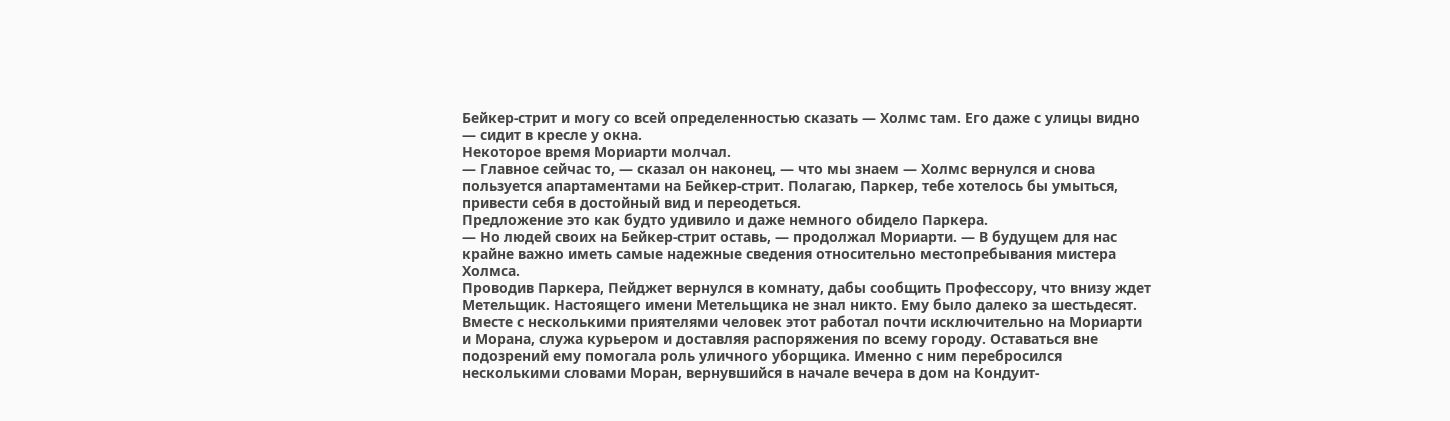Бейкер-стрит и могу со всей определенностью сказать — Холмс там. Его даже с улицы видно — сидит в кресле у окна.
Некоторое время Мориарти молчал.
— Главное сейчас то, — сказал он наконец, — что мы знаем — Холмс вернулся и снова пользуется апартаментами на Бейкер-стрит. Полагаю, Паркер, тебе хотелось бы умыться, привести себя в достойный вид и переодеться.
Предложение это как будто удивило и даже немного обидело Паркера.
— Но людей своих на Бейкер-стрит оставь, — продолжал Мориарти. — В будущем для нас крайне важно иметь самые надежные сведения относительно местопребывания мистера Холмса.
Проводив Паркера, Пейджет вернулся в комнату, дабы сообщить Профессору, что внизу ждет Метельщик. Настоящего имени Метельщика не знал никто. Ему было далеко за шестьдесят. Вместе с несколькими приятелями человек этот работал почти исключительно на Мориарти и Морана, служа курьером и доставляя распоряжения по всему городу. Оставаться вне подозрений ему помогала роль уличного уборщика. Именно с ним перебросился несколькими словами Моран, вернувшийся в начале вечера в дом на Кондуит-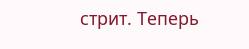стрит. Теперь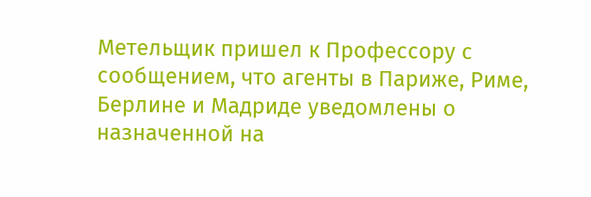Метельщик пришел к Профессору с сообщением, что агенты в Париже, Риме, Берлине и Мадриде уведомлены о назначенной на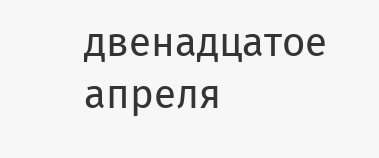двенадцатое апреля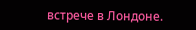встрече в Лондоне.